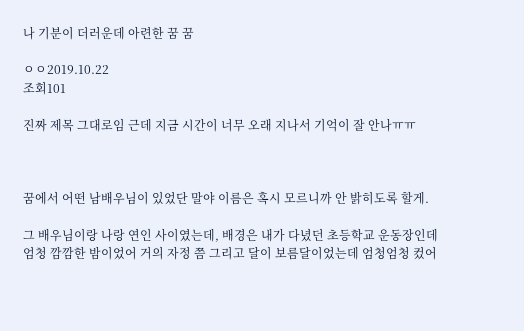나 기분이 더러운데 아련한 꿈 꿈

ㅇㅇ2019.10.22
조회101

진짜 제목 그대로임 근데 지금 시간이 너무 오래 지나서 기억이 잘 안나ㅠㅠ



꿈에서 어떤 남배우님이 있었단 말야 이름은 혹시 모르니까 안 밝히도록 할게.

그 배우님이랑 나랑 연인 사이였는데, 배경은 내가 다녔던 초등학교 운동장인데 엄청 깜깜한 밤이었어 거의 자정 쯤 그리고 달이 보름달이었는데 엄청엄청 컸어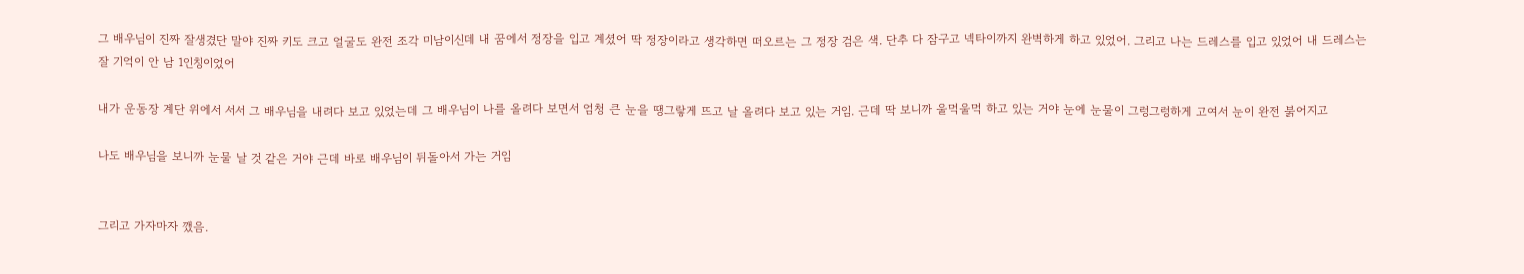그 배우님이 진짜 잘생겼단 말야 진짜 키도 크고 얼굴도 완전 조각 미남이신데 내 꿈에서 정장을 입고 계셨어 딱 정장이라고 생각하면 떠오르는 그 정장 검은 색. 단추 다 잠구고 넥타이까지 완벽하게 하고 있었어. 그리고 나는 드레스를 입고 있었어 내 드레스는 잘 기억이 안 남 1인칭이었어

내가 운동장 계단 위에서 서서 그 배우님을 내려다 보고 있었는데 그 배우님이 나를 올려다 보면서 엄청 큰 눈을 땡그랗게 뜨고 날 올려다 보고 있는 거임. 근데 딱 보니까 울먹울먹 하고 있는 거야 눈에 눈물이 그렁그렁하게 고여서 눈이 완전 붉어지고

나도 배우님을 보니까 눈물 날 것 같은 거야 근데 바로 배우님이 뒤돌아서 가는 거임


그리고 가자마자 깼음.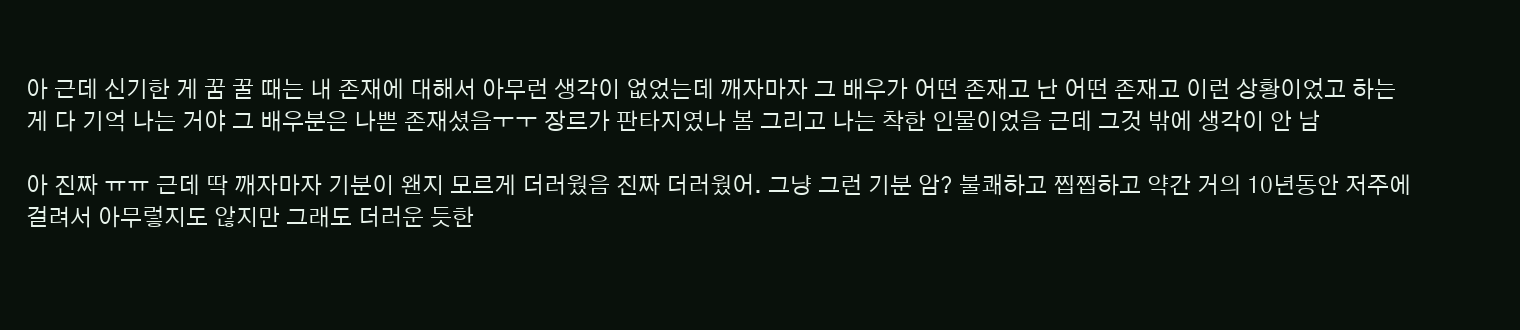아 근데 신기한 게 꿈 꿀 때는 내 존재에 대해서 아무런 생각이 없었는데 깨자마자 그 배우가 어떤 존재고 난 어떤 존재고 이런 상황이었고 하는 게 다 기억 나는 거야 그 배우분은 나쁜 존재셨음ㅜㅜ 장르가 판타지였나 봄 그리고 나는 착한 인물이었음 근데 그것 밖에 생각이 안 남

아 진짜 ㅠㅠ 근데 딱 깨자마자 기분이 왠지 모르게 더러웠음 진짜 더러웠어. 그냥 그런 기분 암? 불쾌하고 찝찝하고 약간 거의 10년동안 저주에 걸려서 아무렇지도 않지만 그래도 더러운 듯한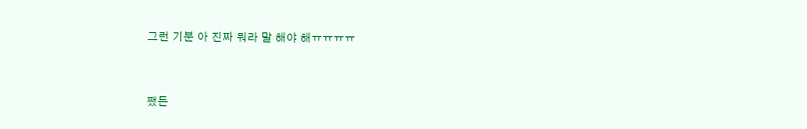그런 기분 아 진짜 뭐라 말 해야 해ㅠㅠㅠㅠ


쨌든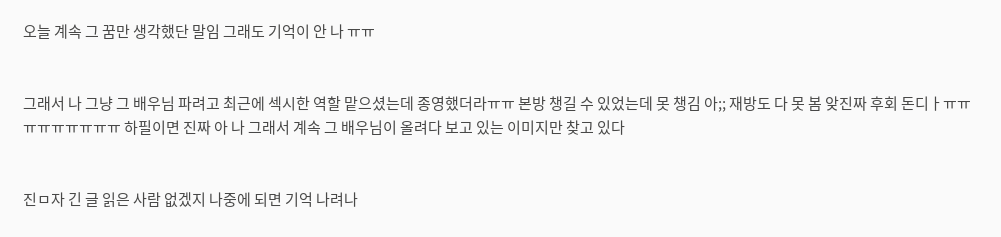오늘 계속 그 꿈만 생각했단 말임 그래도 기억이 안 나 ㅠㅠ


그래서 나 그냥 그 배우님 파려고 최근에 섹시한 역할 맡으셨는데 종영했더라ㅠㅠ 본방 챙길 수 있었는데 못 챙김 아;; 재방도 다 못 봄 앚진짜 후회 돈디ㅏㅠㅠㅠㅠㅠㅠㅠㅠㅠ 하필이면 진짜 아 나 그래서 계속 그 배우님이 올려다 보고 있는 이미지만 찾고 있다


진ㅁ자 긴 글 읽은 사람 없겠지 나중에 되면 기억 나려나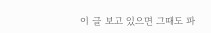이 글 보고 있으면 그때도 파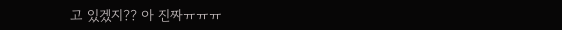고 있겠지?? 아 진짜ㅠㅠㅠ